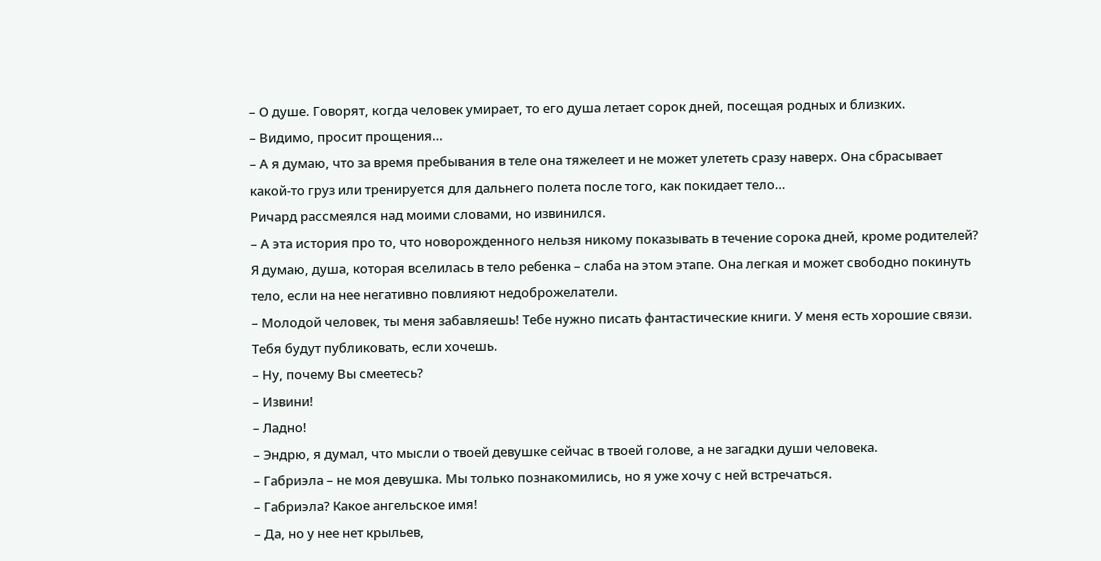– О душе. Говорят, когда человек умирает, то его душа летает сорок дней, посещая родных и близких.
– Видимо, просит прощения…
– А я думаю, что за время пребывания в теле она тяжелеет и не может улететь сразу наверх. Она сбрасывает какой-то груз или тренируется для дальнего полета после того, как покидает тело…
Ричард рассмеялся над моими словами, но извинился.
– А эта история про то, что новорожденного нельзя никому показывать в течение сорока дней, кроме родителей? Я думаю, душа, которая вселилась в тело ребенка – слаба на этом этапе. Она легкая и может свободно покинуть тело, если на нее негативно повлияют недоброжелатели.
– Молодой человек, ты меня забавляешь! Тебе нужно писать фантастические книги. У меня есть хорошие связи. Тебя будут публиковать, если хочешь.
– Ну, почему Вы смеетесь?
– Извини!
– Ладно!
– Эндрю, я думал, что мысли о твоей девушке сейчас в твоей голове, а не загадки души человека.
– Габриэла – не моя девушка. Мы только познакомились, но я уже хочу с ней встречаться.
– Габриэла? Какое ангельское имя!
– Да, но у нее нет крыльев,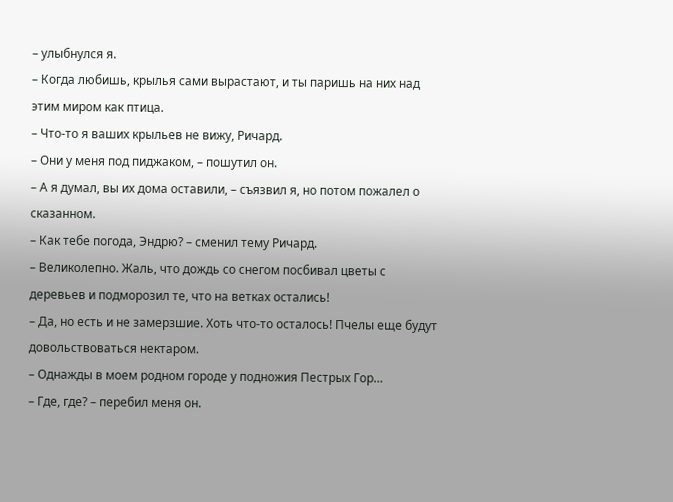– улыбнулся я.
– Когда любишь, крылья сами вырастают, и ты паришь на них над этим миром как птица.
– Что-то я ваших крыльев не вижу, Ричард.
– Они у меня под пиджаком, – пошутил он.
– А я думал, вы их дома оставили, – съязвил я, но потом пожалел о сказанном.
– Как тебе погода, Эндрю? – сменил тему Ричард.
– Великолепно. Жаль, что дождь со снегом посбивал цветы с деревьев и подморозил те, что на ветках остались!
– Да, но есть и не замерзшие. Хоть что-то осталось! Пчелы еще будут довольствоваться нектаром.
– Однажды в моем родном городе у подножия Пестрых Гор…
– Где, где? – перебил меня он.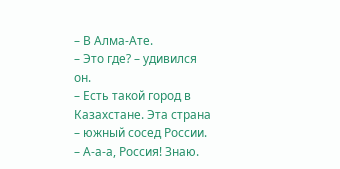– В Алма-Ате.
– Это где? – удивился он.
– Есть такой город в Казахстане. Эта страна – южный сосед России.
– А-а-а, Россия! Знаю.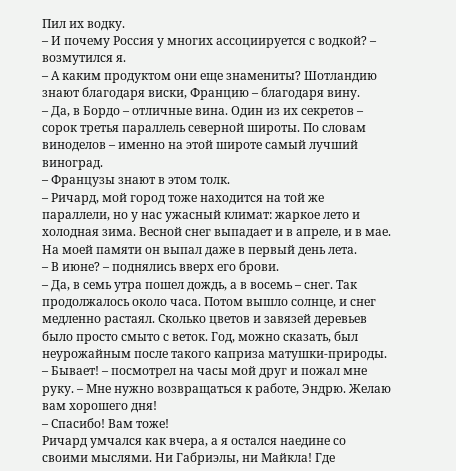Пил их водку.
– И почему Россия у многих ассоциируется с водкой? – возмутился я.
– А каким продуктом они еще знамениты? Шотландию знают благодаря виски, Францию – благодаря вину.
– Да, в Бордо – отличные вина. Один из их секретов – сорок третья параллель северной широты. По словам виноделов – именно на этой широте самый лучший виноград.
– Французы знают в этом толк.
– Ричард, мой город тоже находится на той же параллели, но у нас ужасный климат: жаркое лето и холодная зима. Весной снег выпадает и в апреле, и в мае. На моей памяти он выпал даже в первый день лета.
– В июне? – поднялись вверх его брови.
– Да, в семь утра пошел дождь, а в восемь – снег. Так продолжалось около часа. Потом вышло солнце, и снег медленно растаял. Сколько цветов и завязей деревьев было просто смыто с веток. Год, можно сказать, был неурожайным после такого каприза матушки-природы.
– Бывает! – посмотрел на часы мой друг и пожал мне руку. – Мне нужно возвращаться к работе, Эндрю. Желаю вам хорошего дня!
– Спасибо! Вам тоже!
Ричард умчался как вчера, а я остался наедине со своими мыслями. Ни Габриэлы, ни Майкла! Где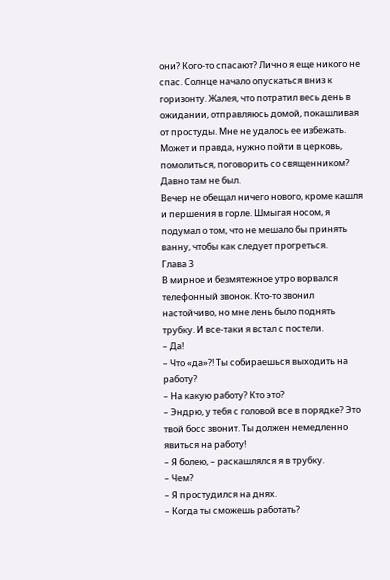они? Кого-то спасают? Лично я еще никого не спас. Солнце начало опускаться вниз к горизонту. Жалея, что потратил весь день в ожидании, отправляюсь домой, покашливая от простуды. Мне не удалось ее избежать.
Может и правда, нужно пойти в церковь, помолиться, поговорить со священником? Давно там не был.
Вечер не обещал ничего нового, кроме кашля и першения в горле. Шмыгая носом, я подумал о том, что не мешало бы принять ванну, чтобы как следует прогреться.
Глава 3
В мирное и безмятежное утро ворвался телефонный звонок. Кто-то звонил настойчиво, но мне лень было поднять трубку. И все-таки я встал с постели.
– Да!
– Что «да»?! Ты собираешься выходить на работу?
– На какую работу? Кто это?
– Эндрю, у тебя с головой все в порядке? Это твой босс звонит. Ты должен немедленно явиться на работу!
– Я болею, – раскашлялся я в трубку.
– Чем?
– Я простудился на днях.
– Когда ты сможешь работать?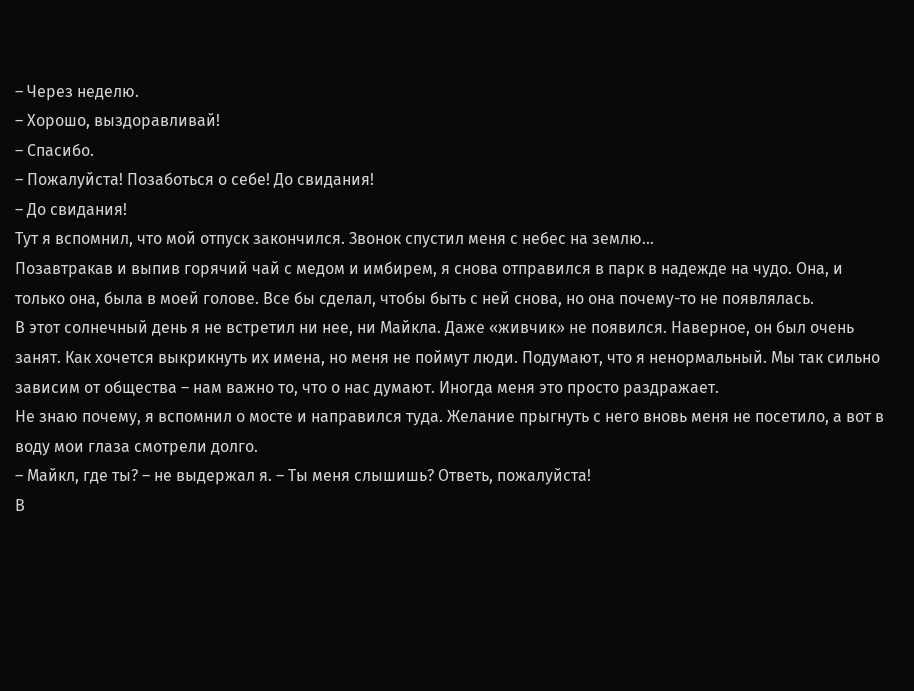– Через неделю.
– Хорошо, выздоравливай!
– Спасибо.
– Пожалуйста! Позаботься о себе! До свидания!
– До свидания!
Тут я вспомнил, что мой отпуск закончился. Звонок спустил меня с небес на землю…
Позавтракав и выпив горячий чай с медом и имбирем, я снова отправился в парк в надежде на чудо. Она, и только она, была в моей голове. Все бы сделал, чтобы быть с ней снова, но она почему-то не появлялась.
В этот солнечный день я не встретил ни нее, ни Майкла. Даже «живчик» не появился. Наверное, он был очень занят. Как хочется выкрикнуть их имена, но меня не поймут люди. Подумают, что я ненормальный. Мы так сильно зависим от общества – нам важно то, что о нас думают. Иногда меня это просто раздражает.
Не знаю почему, я вспомнил о мосте и направился туда. Желание прыгнуть с него вновь меня не посетило, а вот в воду мои глаза смотрели долго.
– Майкл, где ты? – не выдержал я. – Ты меня слышишь? Ответь, пожалуйста!
В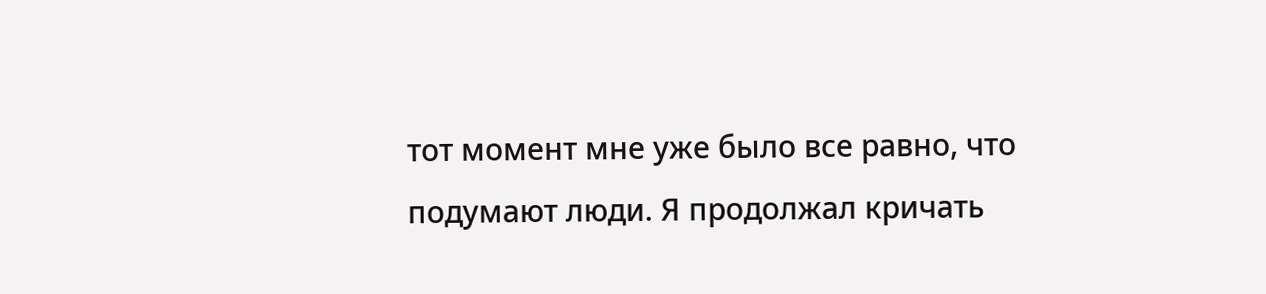тот момент мне уже было все равно, что подумают люди. Я продолжал кричать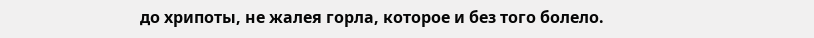до хрипоты, не жалея горла, которое и без того болело.